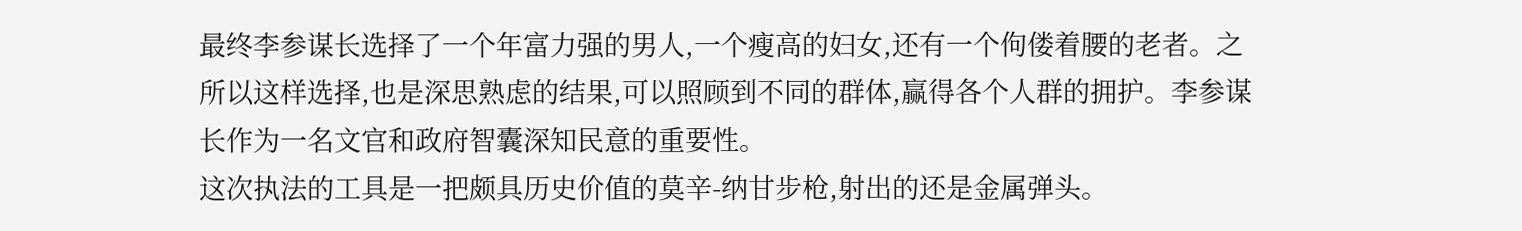最终李参谋长选择了一个年富力强的男人,一个瘦高的妇女,还有一个佝偻着腰的老者。之所以这样选择,也是深思熟虑的结果,可以照顾到不同的群体,赢得各个人群的拥护。李参谋长作为一名文官和政府智囊深知民意的重要性。
这次执法的工具是一把颇具历史价值的莫辛-纳甘步枪,射出的还是金属弹头。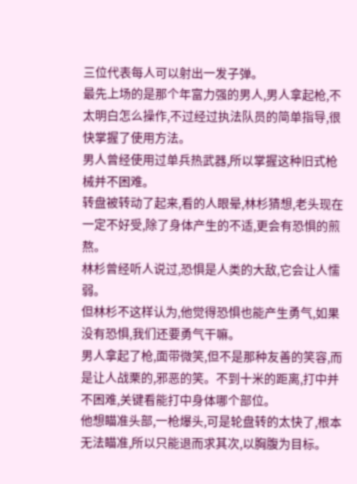三位代表每人可以射出一发子弹。
最先上场的是那个年富力强的男人,男人拿起枪,不太明白怎么操作,不过经过执法队员的简单指导,很快掌握了使用方法。
男人曾经使用过单兵热武器,所以掌握这种旧式枪械并不困难。
转盘被转动了起来,看的人眼晕,林杉猜想,老头现在一定不好受,除了身体产生的不适,更会有恐惧的煎熬。
林杉曾经听人说过,恐惧是人类的大敌,它会让人懦弱。
但林杉不这样认为,他觉得恐惧也能产生勇气,如果没有恐惧,我们还要勇气干嘛。
男人拿起了枪,面带微笑,但不是那种友善的笑容,而是让人战栗的,邪恶的笑。不到十米的距离,打中并不困难,关键看能打中身体哪个部位。
他想瞄准头部,一枪爆头,可是轮盘转的太快了,根本无法瞄准,所以只能退而求其次,以胸腹为目标。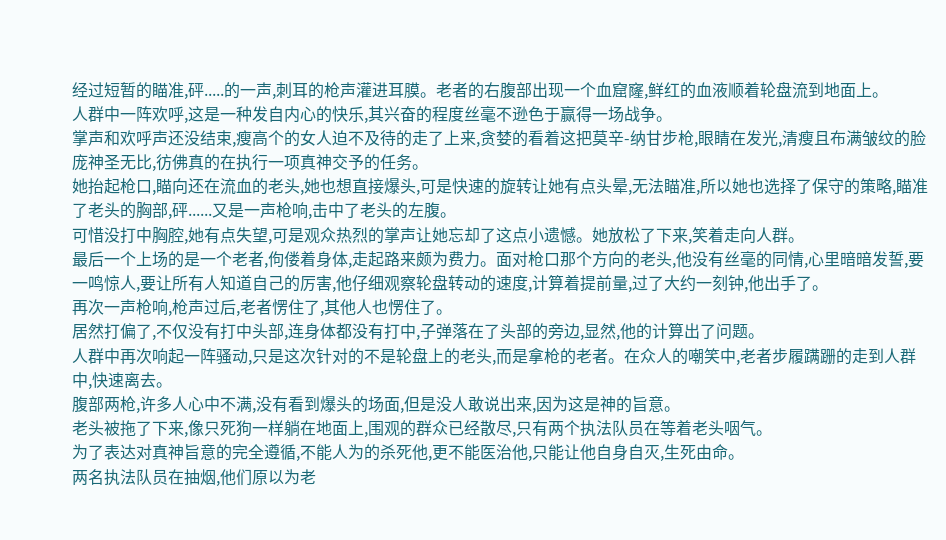经过短暂的瞄准,砰.....的一声,刺耳的枪声灌进耳膜。老者的右腹部出现一个血窟窿,鲜红的血液顺着轮盘流到地面上。
人群中一阵欢呼,这是一种发自内心的快乐,其兴奋的程度丝毫不逊色于赢得一场战争。
掌声和欢呼声还没结束,瘦高个的女人迫不及待的走了上来,贪婪的看着这把莫辛-纳甘步枪,眼睛在发光,清瘦且布满皱纹的脸庞神圣无比,彷佛真的在执行一项真神交予的任务。
她抬起枪口,瞄向还在流血的老头,她也想直接爆头,可是快速的旋转让她有点头晕,无法瞄准,所以她也选择了保守的策略,瞄准了老头的胸部,砰......又是一声枪响,击中了老头的左腹。
可惜没打中胸腔,她有点失望,可是观众热烈的掌声让她忘却了这点小遗憾。她放松了下来,笑着走向人群。
最后一个上场的是一个老者,佝偻着身体,走起路来颇为费力。面对枪口那个方向的老头,他没有丝毫的同情,心里暗暗发誓,要一鸣惊人,要让所有人知道自己的厉害,他仔细观察轮盘转动的速度,计算着提前量,过了大约一刻钟,他出手了。
再次一声枪响,枪声过后,老者愣住了,其他人也愣住了。
居然打偏了,不仅没有打中头部,连身体都没有打中,子弹落在了头部的旁边,显然,他的计算出了问题。
人群中再次响起一阵骚动,只是这次针对的不是轮盘上的老头,而是拿枪的老者。在众人的嘲笑中,老者步履蹒跚的走到人群中,快速离去。
腹部两枪,许多人心中不满,没有看到爆头的场面,但是没人敢说出来,因为这是神的旨意。
老头被拖了下来,像只死狗一样躺在地面上,围观的群众已经散尽,只有两个执法队员在等着老头咽气。
为了表达对真神旨意的完全遵循,不能人为的杀死他,更不能医治他,只能让他自身自灭,生死由命。
两名执法队员在抽烟,他们原以为老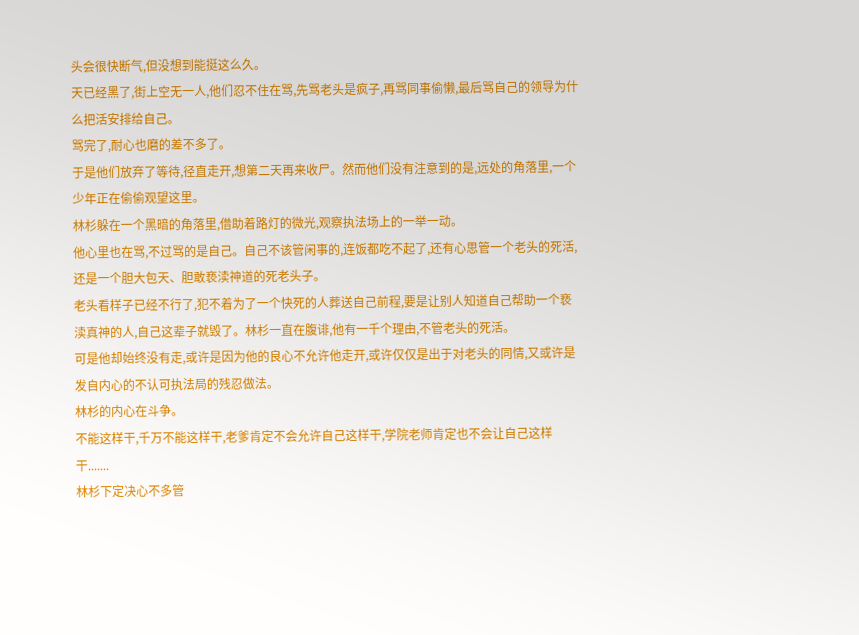头会很快断气,但没想到能挺这么久。
天已经黑了,街上空无一人,他们忍不住在骂,先骂老头是疯子,再骂同事偷懒,最后骂自己的领导为什么把活安排给自己。
骂完了,耐心也磨的差不多了。
于是他们放弃了等待,径直走开,想第二天再来收尸。然而他们没有注意到的是,远处的角落里,一个少年正在偷偷观望这里。
林杉躲在一个黑暗的角落里,借助着路灯的微光,观察执法场上的一举一动。
他心里也在骂,不过骂的是自己。自己不该管闲事的,连饭都吃不起了,还有心思管一个老头的死活,还是一个胆大包天、胆敢亵渎神道的死老头子。
老头看样子已经不行了,犯不着为了一个快死的人葬送自己前程,要是让别人知道自己帮助一个亵渎真神的人,自己这辈子就毁了。林杉一直在腹诽,他有一千个理由,不管老头的死活。
可是他却始终没有走,或许是因为他的良心不允许他走开,或许仅仅是出于对老头的同情,又或许是发自内心的不认可执法局的残忍做法。
林杉的内心在斗争。
不能这样干,千万不能这样干,老爹肯定不会允许自己这样干,学院老师肯定也不会让自己这样干.......
林杉下定决心不多管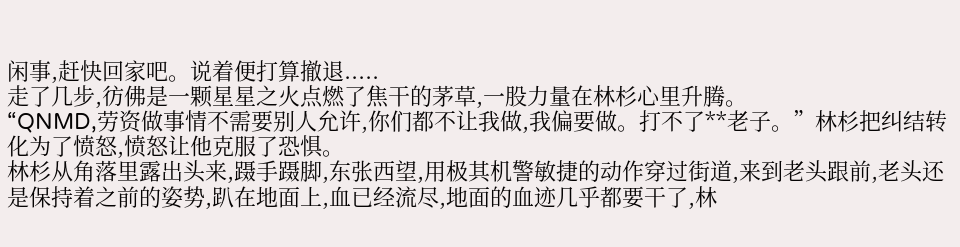闲事,赶快回家吧。说着便打算撤退.....
走了几步,彷佛是一颗星星之火点燃了焦干的茅草,一股力量在林杉心里升腾。
“QNMD,劳资做事情不需要别人允许,你们都不让我做,我偏要做。打不了**老子。”林杉把纠结转化为了愤怒,愤怒让他克服了恐惧。
林杉从角落里露出头来,蹑手蹑脚,东张西望,用极其机警敏捷的动作穿过街道,来到老头跟前,老头还是保持着之前的姿势,趴在地面上,血已经流尽,地面的血迹几乎都要干了,林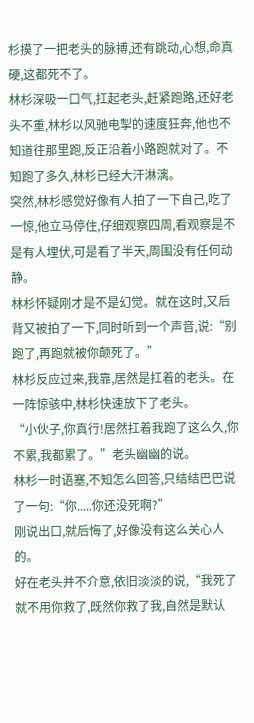杉摸了一把老头的脉搏,还有跳动,心想,命真硬,这都死不了。
林杉深吸一口气,扛起老头,赶紧跑路,还好老头不重,林杉以风驰电掣的速度狂奔,他也不知道往那里跑,反正沿着小路跑就对了。不知跑了多久,林杉已经大汗淋漓。
突然,林杉感觉好像有人拍了一下自己,吃了一惊,他立马停住,仔细观察四周,看观察是不是有人埋伏,可是看了半天,周围没有任何动静。
林杉怀疑刚才是不是幻觉。就在这时,又后背又被拍了一下,同时听到一个声音,说:“别跑了,再跑就被你颠死了。”
林杉反应过来,我靠,居然是扛着的老头。在一阵惊骇中,林杉快速放下了老头。
“小伙子,你真行!居然扛着我跑了这么久,你不累,我都累了。”老头幽幽的说。
林杉一时语塞,不知怎么回答,只结结巴巴说了一句:“你.....你还没死啊?”
刚说出口,就后悔了,好像没有这么关心人的。
好在老头并不介意,依旧淡淡的说,“我死了就不用你救了,既然你救了我,自然是默认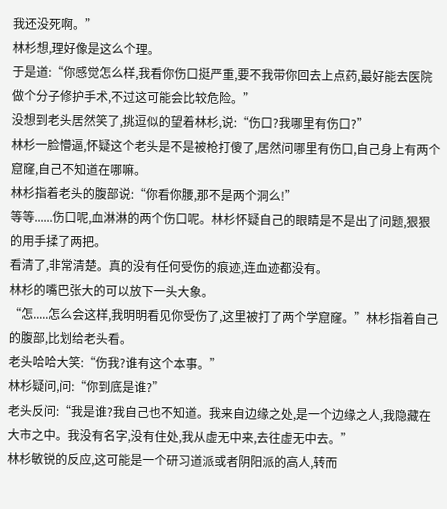我还没死啊。”
林杉想,理好像是这么个理。
于是道:“你感觉怎么样,我看你伤口挺严重,要不我带你回去上点药,最好能去医院做个分子修护手术,不过这可能会比较危险。”
没想到老头居然笑了,挑逗似的望着林杉,说:“伤口?我哪里有伤口?”
林杉一脸懵逼,怀疑这个老头是不是被枪打傻了,居然问哪里有伤口,自己身上有两个窟窿,自己不知道在哪嘛。
林杉指着老头的腹部说:“你看你腰,那不是两个洞么!”
等等......伤口呢,血淋淋的两个伤口呢。林杉怀疑自己的眼睛是不是出了问题,狠狠的用手揉了两把。
看清了,非常清楚。真的没有任何受伤的痕迹,连血迹都没有。
林杉的嘴巴张大的可以放下一头大象。
“怎.....怎么会这样,我明明看见你受伤了,这里被打了两个学窟窿。”林杉指着自己的腹部,比划给老头看。
老头哈哈大笑:“伤我?谁有这个本事。”
林杉疑问,问:“你到底是谁?”
老头反问:“我是谁?我自己也不知道。我来自边缘之处,是一个边缘之人,我隐藏在大市之中。我没有名字,没有住处,我从虚无中来,去往虚无中去。”
林杉敏锐的反应,这可能是一个研习道派或者阴阳派的高人,转而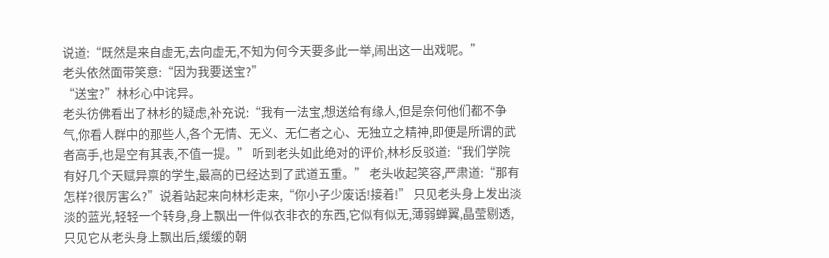说道:“既然是来自虚无,去向虚无,不知为何今天要多此一举,闹出这一出戏呢。”
老头依然面带笑意:“因为我要送宝?”
“送宝?”林杉心中诧异。
老头彷佛看出了林杉的疑虑,补充说:“我有一法宝,想送给有缘人,但是奈何他们都不争气,你看人群中的那些人,各个无情、无义、无仁者之心、无独立之精神,即便是所谓的武者高手,也是空有其表,不值一提。” 听到老头如此绝对的评价,林杉反驳道:“我们学院有好几个天赋异禀的学生,最高的已经达到了武道五重。” 老头收起笑容,严肃道:“那有怎样?很厉害么?”说着站起来向林杉走来,“你小子少废话!接着!” 只见老头身上发出淡淡的蓝光,轻轻一个转身,身上飘出一件似衣非衣的东西,它似有似无,薄弱蝉翼,晶莹剔透,只见它从老头身上飘出后,缓缓的朝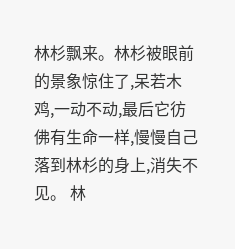林杉飘来。林杉被眼前的景象惊住了,呆若木鸡,一动不动,最后它彷佛有生命一样,慢慢自己落到林杉的身上,消失不见。 林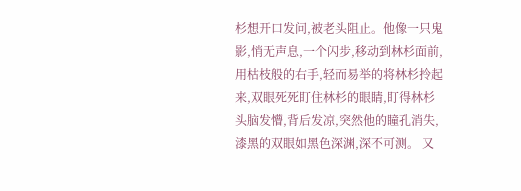杉想开口发问,被老头阻止。他像一只鬼影,悄无声息,一个闪步,移动到林杉面前,用枯枝般的右手,轻而易举的将林杉拎起来,双眼死死盯住林杉的眼睛,盯得林杉头脑发懵,背后发凉,突然他的瞳孔消失,漆黑的双眼如黑色深渊,深不可测。 又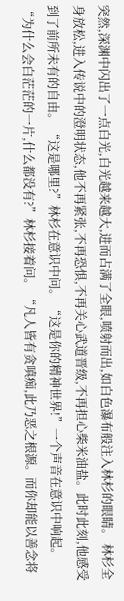突然,深渊中闪出了一点白光,白光越来越大,进而占满了全眼,喷射而出,如白色瀑布般注入林杉的眼睛。 林杉全身放松,进入传说中的澄明状态,他不再紧张,不再恐惧,不再关心武道晋级,不再担心柴米油盐。此时此刻,他感受到了前所未有的自由。 “这是哪里?”林杉在意识中问。 “这是你的精神世界!”一个声音在意识中响起。 “为什么会白茫茫的一片,什么都没有?”林杉接着问。 “凡人皆有贪嗔痴,此乃恶之根源。而你却能以善念将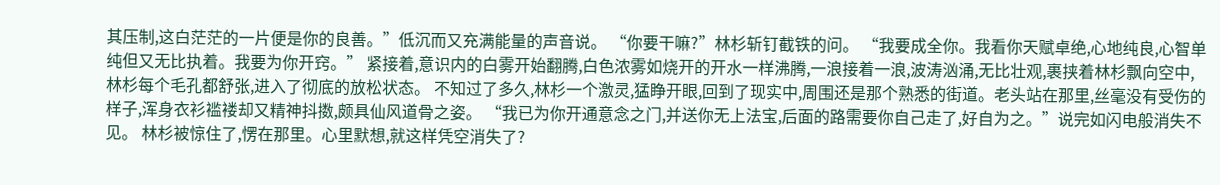其压制,这白茫茫的一片便是你的良善。”低沉而又充满能量的声音说。 “你要干嘛?”林杉斩钉截铁的问。 “我要成全你。我看你天赋卓绝,心地纯良,心智单纯但又无比执着。我要为你开窍。” 紧接着,意识内的白雾开始翻腾,白色浓雾如烧开的开水一样沸腾,一浪接着一浪,波涛汹涌,无比壮观,裹挟着林杉飘向空中,林杉每个毛孔都舒张,进入了彻底的放松状态。 不知过了多久,林杉一个激灵,猛睁开眼,回到了现实中,周围还是那个熟悉的街道。老头站在那里,丝毫没有受伤的样子,浑身衣衫褴褛却又精神抖擞,颇具仙风道骨之姿。 “我已为你开通意念之门,并送你无上法宝,后面的路需要你自己走了,好自为之。”说完如闪电般消失不见。 林杉被惊住了,愣在那里。心里默想,就这样凭空消失了?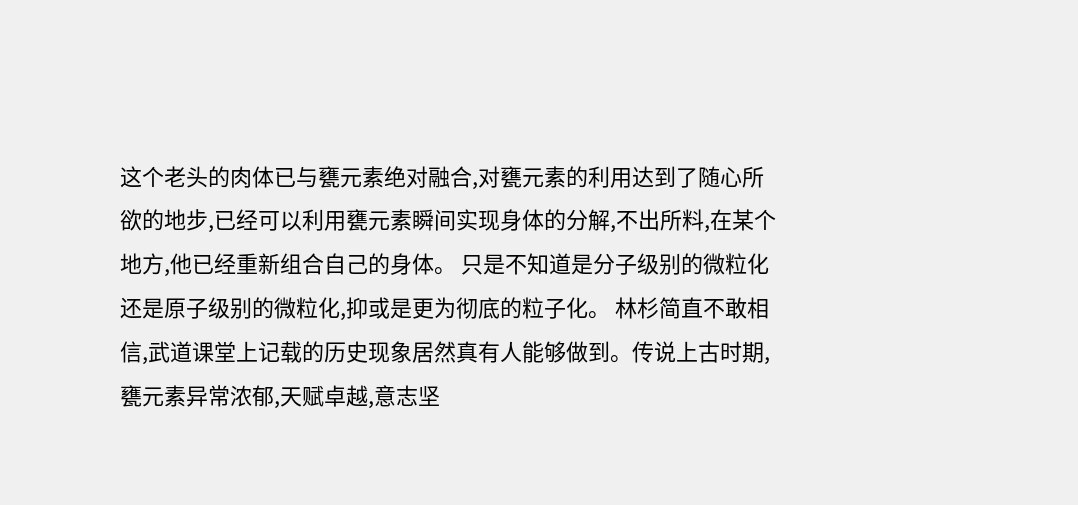这个老头的肉体已与甕元素绝对融合,对甕元素的利用达到了随心所欲的地步,已经可以利用甕元素瞬间实现身体的分解,不出所料,在某个地方,他已经重新组合自己的身体。 只是不知道是分子级别的微粒化还是原子级别的微粒化,抑或是更为彻底的粒子化。 林杉简直不敢相信,武道课堂上记载的历史现象居然真有人能够做到。传说上古时期,甕元素异常浓郁,天赋卓越,意志坚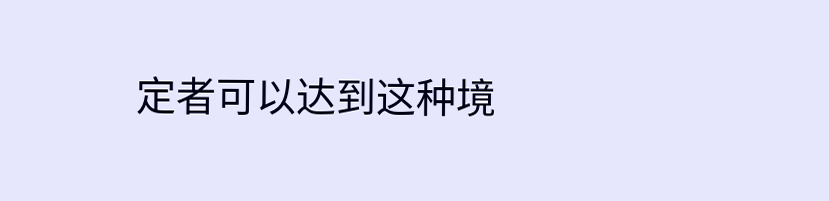定者可以达到这种境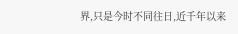界,只是今时不同往日,近千年以来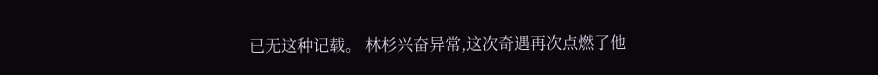已无这种记载。 林杉兴奋异常,这次奇遇再次点燃了他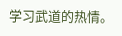学习武道的热情。